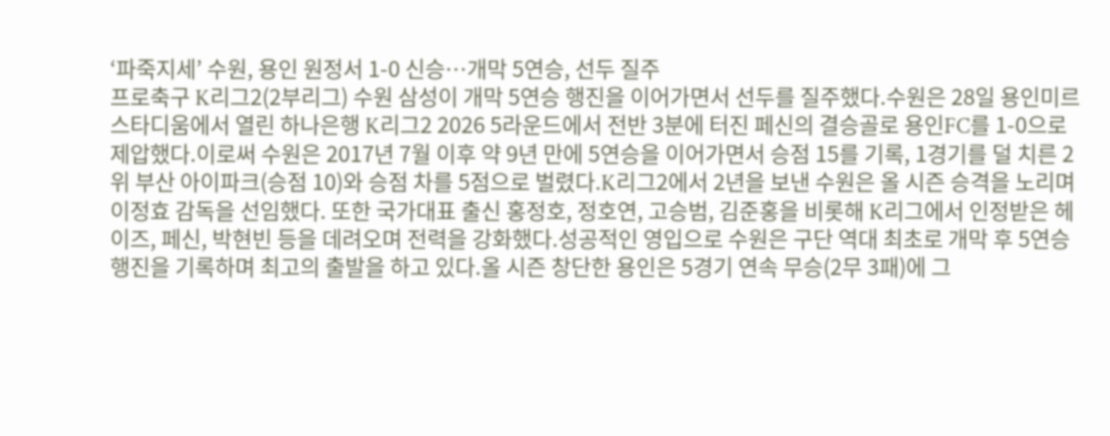‘파죽지세’ 수원, 용인 원정서 1-0 신승…개막 5연승, 선두 질주
프로축구 K리그2(2부리그) 수원 삼성이 개막 5연승 행진을 이어가면서 선두를 질주했다.수원은 28일 용인미르스타디움에서 열린 하나은행 K리그2 2026 5라운드에서 전반 3분에 터진 페신의 결승골로 용인FC를 1-0으로 제압했다.이로써 수원은 2017년 7월 이후 약 9년 만에 5연승을 이어가면서 승점 15를 기록, 1경기를 덜 치른 2위 부산 아이파크(승점 10)와 승점 차를 5점으로 벌렸다.K리그2에서 2년을 보낸 수원은 올 시즌 승격을 노리며 이정효 감독을 선임했다. 또한 국가대표 출신 홍정호, 정호연, 고승범, 김준홍을 비롯해 K리그에서 인정받은 헤이즈, 페신, 박현빈 등을 데려오며 전력을 강화했다.성공적인 영입으로 수원은 구단 역대 최초로 개막 후 5연승 행진을 기록하며 최고의 출발을 하고 있다.올 시즌 창단한 용인은 5경기 연속 무승(2무 3패)에 그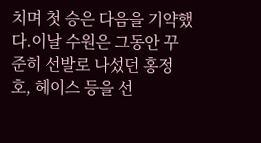치며 첫 승은 다음을 기약했다.이날 수원은 그동안 꾸준히 선발로 나섰던 홍정호, 헤이스 등을 선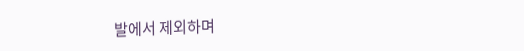발에서 제외하며